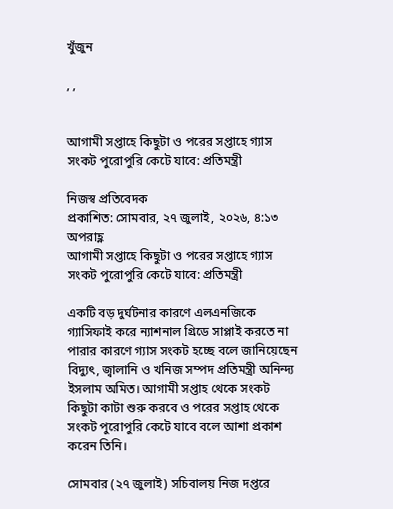খুঁজুন

, ,


আগামী সপ্তাহে কিছুটা ও পরের সপ্তাহে গ্যাস সংকট পুরোপুরি কেটে যাবে: প্রতিমন্ত্রী

নিজস্ব প্রতিবেদক
প্রকাশিত: সোমবার, ২৭ জুলাই, ২০২৬, ৪:১৩ অপরাহ্ণ
আগামী সপ্তাহে কিছুটা ও পরের সপ্তাহে গ্যাস সংকট পুরোপুরি কেটে যাবে: প্রতিমন্ত্রী

একটি বড় দুর্ঘটনার কারণে এলএনজিকে গ্যাসিফাই করে ন্যাশনাল গ্রিডে সাপ্লাই করতে না পারার কারণে গ্যাস সংকট হচ্ছে বলে জানিয়েছেন বিদ্যুৎ, জ্বালানি ও খনিজ সম্পদ প্রতিমন্ত্রী অনিন্দ্য ইসলাম অমিত। আগামী সপ্তাহ থেকে সংকট কিছুটা কাটা শুরু করবে ও পরের সপ্তাহ থেকে সংকট পুরোপুরি কেটে যাবে বলে আশা প্রকাশ করেন তিনি।

সোমবার (২৭ জুলাই) সচিবালয় নিজ দপ্তরে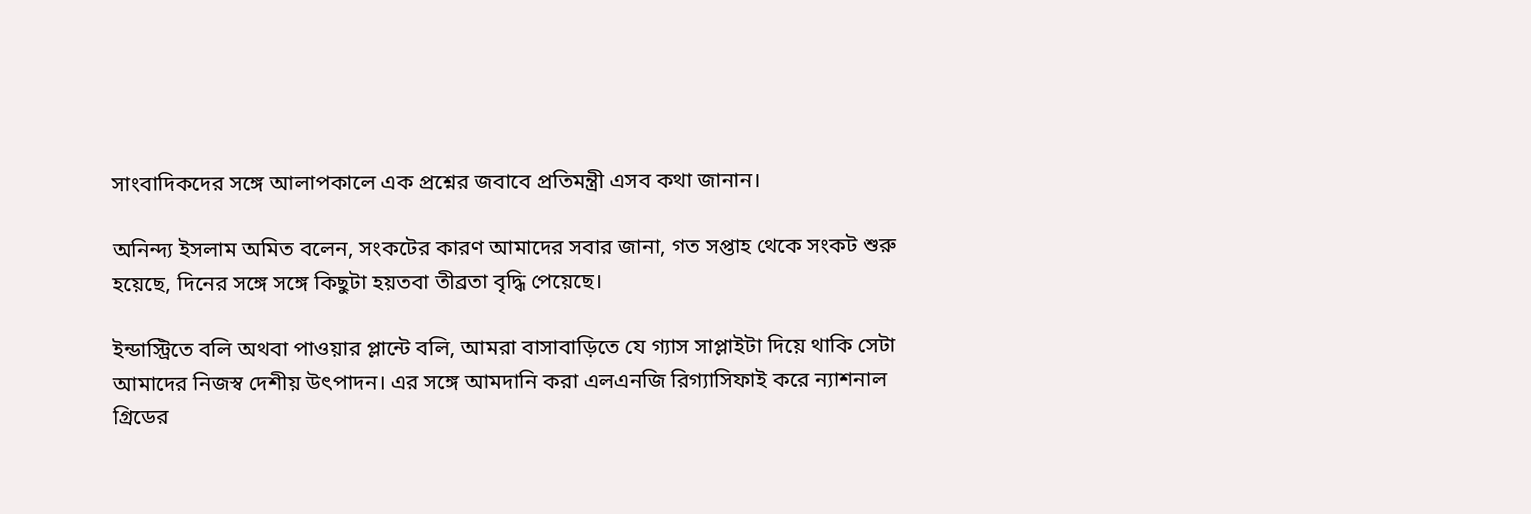সাংবাদিকদের সঙ্গে আলাপকালে এক প্রশ্নের জবাবে প্রতিমন্ত্রী এসব কথা জানান।

অনিন্দ্য ইসলাম অমিত বলেন, সংকটের কারণ আমাদের সবার জানা, গত সপ্তাহ থেকে সংকট শুরু হয়েছে, দিনের সঙ্গে সঙ্গে কিছুটা হয়তবা তীব্রতা বৃদ্ধি পেয়েছে।

ইন্ডাস্ট্রিতে বলি অথবা পাওয়ার প্লান্টে বলি, আমরা বাসাবাড়িতে যে গ্যাস সাপ্লাইটা দিয়ে থাকি সেটা আমাদের নিজস্ব দেশীয় উৎপাদন। এর সঙ্গে আমদানি করা এলএনজি রিগ্যাসিফাই করে ন্যাশনাল গ্রিডের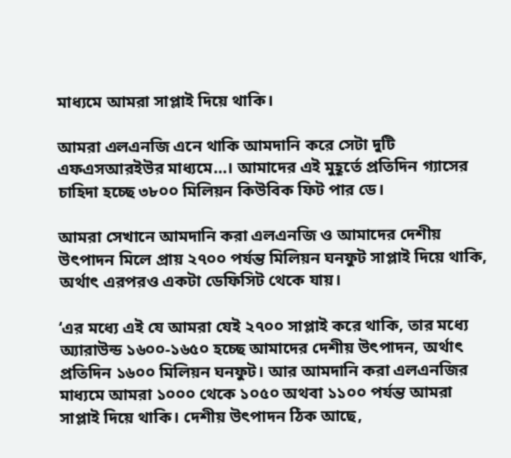মাধ্যমে আমরা সাপ্লাই দিয়ে থাকি।

আমরা এলএনজি এনে থাকি আমদানি করে সেটা দুটি এফএসআরইউর মাধ্যমে…। আমাদের এই মুহূর্তে প্রতিদিন গ্যাসের চাহিদা হচ্ছে ৩৮০০ মিলিয়ন কিউবিক ফিট পার ডে।

আমরা সেখানে আমদানি করা এলএনজি ও আমাদের দেশীয় উৎপাদন মিলে প্রায় ২৭০০ পর্যন্ত মিলিয়ন ঘনফুট সাপ্লাই দিয়ে থাকি, অর্থাৎ এরপরও একটা ডেফিসিট থেকে যায়।

‘এর মধ্যে এই যে আমরা যেই ২৭০০ সাপ্লাই করে থাকি, তার মধ্যে অ্যারাউন্ড ১৬০০-১৬৫০ হচ্ছে আমাদের দেশীয় উৎপাদন, অর্থাৎ প্রতিদিন ১৬০০ মিলিয়ন ঘনফুট। আর আমদানি করা এলএনজির মাধ্যমে আমরা ১০০০ থেকে ১০৫০ অথবা ১১০০ পর্যন্ত আমরা সাপ্লাই দিয়ে থাকি। দেশীয় উৎপাদন ঠিক আছে,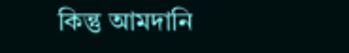কিন্তু আমদানি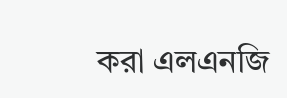করা এলএনজি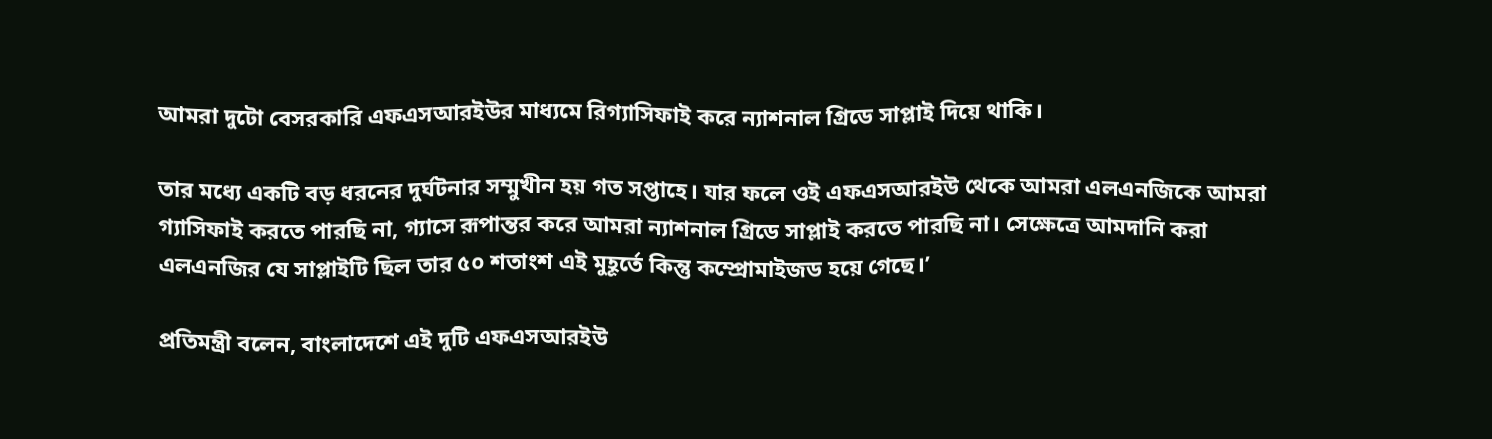আমরা দুটো বেসরকারি এফএসআরইউর মাধ্যমে রিগ্যাসিফাই করে ন্যাশনাল গ্রিডে সাপ্লাই দিয়ে থাকি।

তার মধ্যে একটি বড় ধরনের দুর্ঘটনার সম্মুখীন হয় গত সপ্তাহে। যার ফলে ওই এফএসআরইউ থেকে আমরা এলএনজিকে আমরা গ্যাসিফাই করতে পারছি না, গ্যাসে রূপান্তর করে আমরা ন্যাশনাল গ্রিডে সাপ্লাই করতে পারছি না। সেক্ষেত্রে আমদানি করা এলএনজির যে সাপ্লাইটি ছিল তার ৫০ শতাংশ এই মুহূর্তে কিন্তু কম্প্রোমাইজড হয়ে গেছে।’

প্রতিমন্ত্রী বলেন, বাংলাদেশে এই দুটি এফএসআরইউ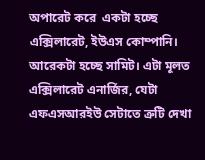অপারেট করে  একটা হচ্ছে এক্সিলারেট, ইউএস কোম্পানি। আরেকটা হচ্ছে সামিট। এটা মূলত এক্সিলারেট এনার্জির, যেটা এফএসআরইউ সেটাতে ত্রুটি দেখা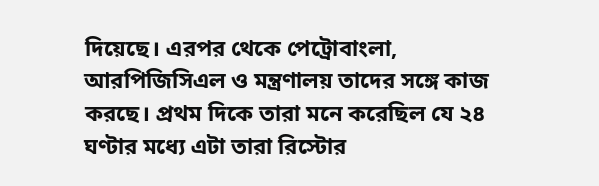দিয়েছে। এরপর থেকে পেট্রোবাংলা, আরপিজিসিএল ও মন্ত্রণালয় তাদের সঙ্গে কাজ করছে। প্রথম দিকে তারা মনে করেছিল যে ২৪ ঘণ্টার মধ্যে এটা তারা রিস্টোর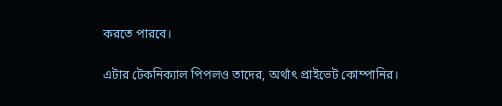করতে পারবে।

এটার টেকনিক্যাল পিপলও তাদের, অর্থাৎ প্রাইভেট কোম্পানির।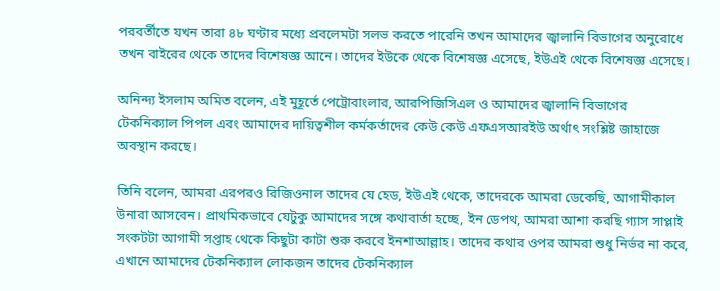পরবর্তীতে যখন তারা ৪৮ ঘণ্টার মধ্যে প্রবলেমটা সলভ করতে পারেনি তখন আমাদের জ্বালানি বিভাগের অনুরোধে তখন বাইরের থেকে তাদের বিশেষজ্ঞ আনে। তাদের ইউকে থেকে বিশেষজ্ঞ এসেছে, ইউএই থেকে বিশেষজ্ঞ এসেছে।

অনিন্দ্য ইসলাম অমিত বলেন, এই মুহূর্তে পেট্রোবাংলার, আরপিজিসিএল ও আমাদের জ্বালানি বিভাগের টেকনিক্যাল পিপল এবং আমাদের দায়িত্বশীল কর্মকর্তাদের কেউ কেউ এফএসআরইউ অর্থাৎ সংশ্লিষ্ট জাহাজে অবস্থান করছে।

তিনি বলেন, আমরা এরপরও রিজিওনাল তাদের যে হেড, ইউএই থেকে, তাদেরকে আমরা ডেকেছি, আগামীকাল উনারা আসবেন। প্রাথমিকভাবে যেটুকু আমাদের সঙ্গে কথাবার্তা হচ্ছে, ইন ডেপথ, আমরা আশা করছি গ্যাস সাপ্লাই সংকটটা আগামী সপ্তাহ থেকে কিছুটা কাটা শুরু করবে ইনশাআল্লাহ। তাদের কথার ওপর আমরা শুধু নির্ভর না করে, এখানে আমাদের টেকনিক্যাল লোকজন তাদের টেকনিক্যাল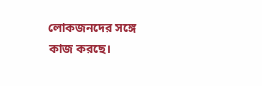লোকজনদের সঙ্গে কাজ করছে।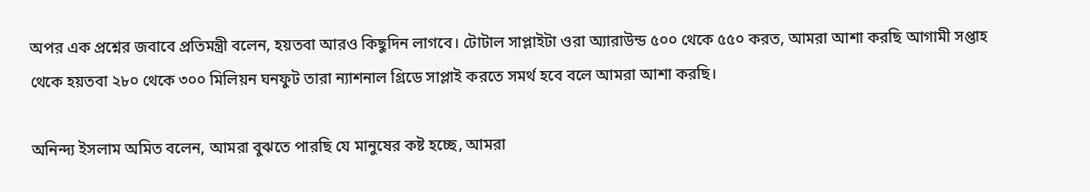অপর এক প্রশ্নের জবাবে প্রতিমন্ত্রী বলেন, হয়তবা আরও কিছুদিন লাগবে। টোটাল সাপ্লাইটা ওরা অ্যারাউন্ড ৫০০ থেকে ৫৫০ করত, আমরা আশা করছি আগামী সপ্তাহ থেকে হয়তবা ২৮০ থেকে ৩০০ মিলিয়ন ঘনফুট তারা ন্যাশনাল গ্রিডে সাপ্লাই করতে সমর্থ হবে বলে আমরা আশা করছি।

অনিন্দ্য ইসলাম অমিত বলেন, আমরা বুঝতে পারছি যে মানুষের কষ্ট হচ্ছে, আমরা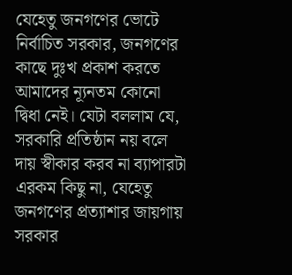যেহেতু জনগণের ভোটে নির্বাচিত সরকার, জনগণের কাছে দুঃখ প্রকাশ করতে আমাদের ন্যূনতম কোনো দ্বিধা নেই। যেটা বললাম যে, সরকারি প্রতিষ্ঠান নয় বলে দায় স্বীকার করব না ব্যাপারটা এরকম কিছু না, যেহেতু জনগণের প্রত্যাশার জায়গায় সরকার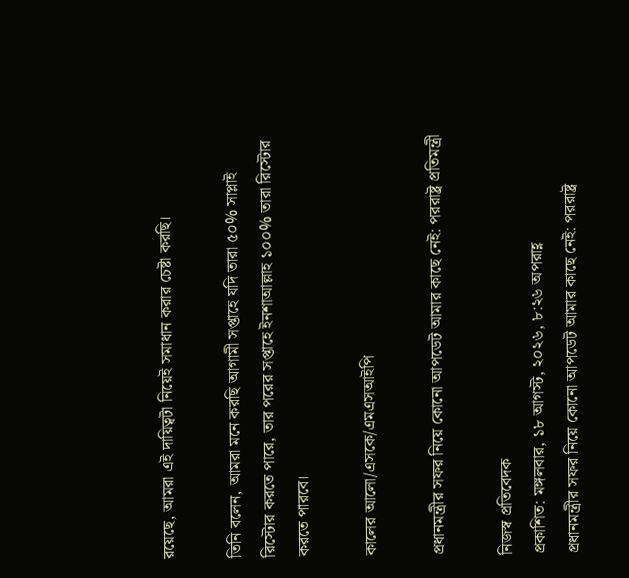রয়েছে, আমরা এই দায়িত্বটা নিয়েই সমাধান করার চেষ্টা করছি।

তিনি বলেন, আমরা মনে করছি আগামী সপ্তাহে যদি তারা ৫০% সাপ্লাই রিস্টোর করতে পারে, তার পরের সপ্তাহে ইনশাআল্লাহ ১০০% তারা রিস্টোর করতে পারবে।

কালের আলো/এসকে/এমএসআইপি

প্রধানমন্ত্রীর সফর নিয়ে কোনো আপডেট আমার কাছে নেই: পররাষ্ট্র প্রতিমন্ত্রী

নিজস্ব প্রতিবেদক
প্রকাশিত: মঙ্গলবার, ১৮ আগস্ট, ২০২৬, ৮:২৬ অপরাহ্ণ
প্রধানমন্ত্রীর সফর নিয়ে কোনো আপডেট আমার কাছে নেই: পররাষ্ট্র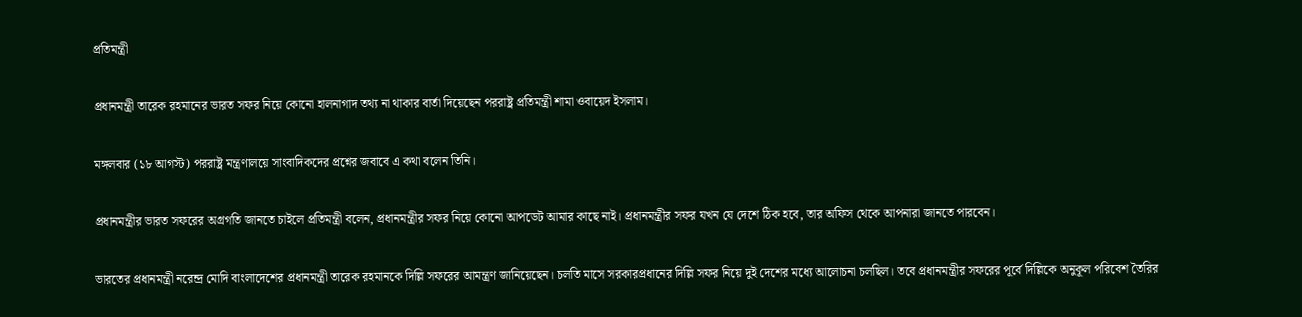প্রতিমন্ত্রী

প্রধানমন্ত্রী তারেক রহমানের ভারত সফর নি‌য়ে কোনো হালনাগাদ তথ‌্য না থাকার বার্তা দিয়েছেন পররাষ্ট্র প্রতিমন্ত্রী শামা ওবায়েদ ইসলাম।

মঙ্গলবার (১৮ আগস্ট) পররাষ্ট্র মন্ত্রণালয়ে সাংবা‌দিকদের প্রশ্নের জবা‌বে এ কথা বলেন তি‌নি।

প্রধানমন্ত্রীর ভারত সফরের অগ্রগতি জান‌তে চাই‌লে প্রতিমন্ত্রী ব‌লেন, প্রধানমন্ত্রীর সফর নি‌য়ে কোনো আপডেট আমার কাছে নাই। প্রধানমন্ত্রীর সফর যখন যে দেশে ঠিক হবে, তার অফিস থেকে আপনারা জানতে পারবেন।

ভারতের প্রধানমন্ত্রী নরেন্দ্র মোদি বাংলা‌দেশের প্রধানমন্ত্রী তারেক রহমানকে দিল্লি সফরের আমন্ত্রণ জানিয়েছেন। চল‌তি মা‌সে সরকারপ্রধা‌নের দি‌ল্লি সফর নিয়ে দুই দেশের ম‌ধ্যে আলোচনা চল‌ছিল। ত‌বে প্রধানমন্ত্রীর সফ‌রের পূ‌র্বে দি‌ল্লি‌কে অনুকূল পরিবেশ তৈ‌রির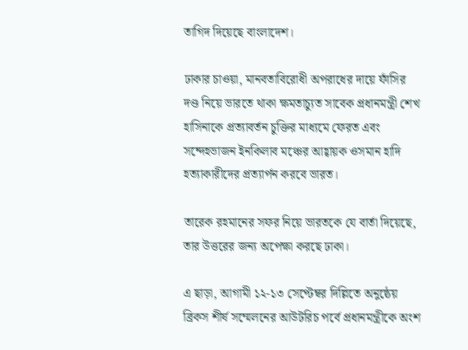তা‌গিদ দি‌য়ে‌ছে বাংলা‌দেশ।

ঢাকার চাওয়া, মানবতাবিরোধী অপরাধের দায়ে ফাঁসির দণ্ড নিয়ে ভারতে থাকা ক্ষমতাচ্যুত সাবেক প্রধানমন্ত্রী শেখ হাসিনাকে প্রত্যাবর্তন চুক্তির মাধ্যমে ফেরত এবং সন্দেহভাজন ইনকিলাব মঞ্চের আহ্বায়ক ওসমান হাদি হত্যাকারীদের প্রত‌্যার্প‌ন কর‌বে ভারত।

তা‌রেক রহমানের সফর নিয়ে ভারতকে যে বার্তা দিয়েছে, তার উত্তরের জন‌্য অপেক্ষা করছে ঢাকা।

এ ছাড়া, আগামী ১২-১৩ সেপ্টেম্বর দিল্লিতে অনুষ্ঠেয় ব্রিকস শীর্ষ সম্মেলনের আউটরিচ পর্বে প্রধানমন্ত্রীকে অংশ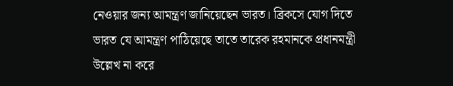নেওয়ার জন্য আমন্ত্রণ জানিয়েছেন ভারত। ব্রিকসে যোগ দিতে ভারত যে আমন্ত্রণ পা‌ঠি‌য়েছে তাতে তা‌রেক রহমানকে প্রধানমন্ত্রী উ‌ল্লেখ না করে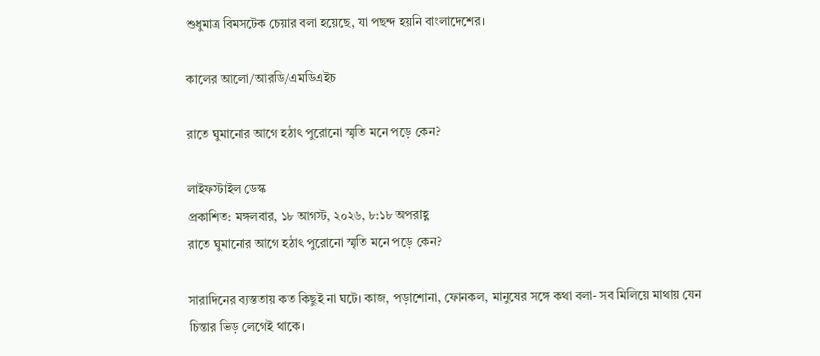শুধুমাত্র বিমস‌টেক চেয়ার বলা হ‌য়ে‌ছে, যা পছন্দ হয়‌নি বাংলাদে‌শের।

কালের আলো/আরডি/এমডিএইচ

রাতে ঘুমানোর আগে হঠাৎ পুরোনো স্মৃতি মনে পড়ে কেন?

লাইফস্টাইল ডেস্ক
প্রকাশিত: মঙ্গলবার, ১৮ আগস্ট, ২০২৬, ৮:১৮ অপরাহ্ণ
রাতে ঘুমানোর আগে হঠাৎ পুরোনো স্মৃতি মনে পড়ে কেন?

সারাদিনের ব্যস্ততায় কত কিছুই না ঘটে। কাজ, পড়াশোনা, ফোনকল, মানুষের সঙ্গে কথা বলা- সব মিলিয়ে মাথায় যেন চিন্তার ভিড় লেগেই থাকে।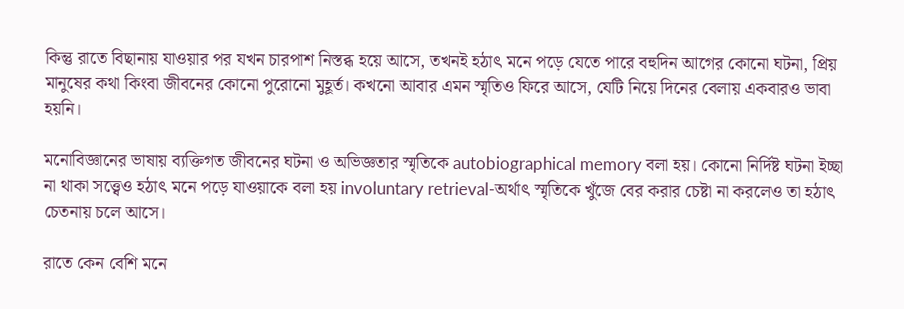কিন্তু রাতে বিছানায় যাওয়ার পর যখন চারপাশ নিস্তব্ধ হয়ে আসে, তখনই হঠাৎ মনে পড়ে যেতে পারে বহুদিন আগের কোনো ঘটনা, প্রিয় মানুষের কথা কিংবা জীবনের কোনো পুরোনো মুহূর্ত। কখনো আবার এমন স্মৃতিও ফিরে আসে, যেটি নিয়ে দিনের বেলায় একবারও ভাবা হয়নি।

মনোবিজ্ঞানের ভাষায় ব্যক্তিগত জীবনের ঘটনা ও অভিজ্ঞতার স্মৃতিকে autobiographical memory বলা হয়। কোনো নির্দিষ্ট ঘটনা ইচ্ছা না থাকা সত্ত্বেও হঠাৎ মনে পড়ে যাওয়াকে বলা হয় involuntary retrieval-অর্থাৎ স্মৃতিকে খুঁজে বের করার চেষ্টা না করলেও তা হঠাৎ চেতনায় চলে আসে।

রাতে কেন বেশি মনে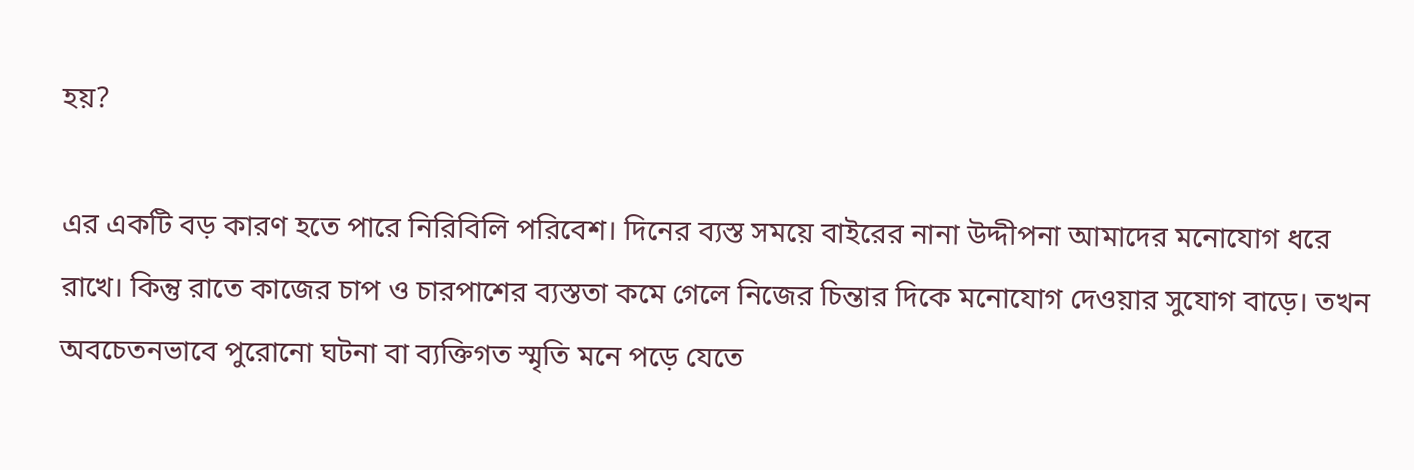হয়?

এর একটি বড় কারণ হতে পারে নিরিবিলি পরিবেশ। দিনের ব্যস্ত সময়ে বাইরের নানা উদ্দীপনা আমাদের মনোযোগ ধরে রাখে। কিন্তু রাতে কাজের চাপ ও চারপাশের ব্যস্ততা কমে গেলে নিজের চিন্তার দিকে মনোযোগ দেওয়ার সুযোগ বাড়ে। তখন অবচেতনভাবে পুরোনো ঘটনা বা ব্যক্তিগত স্মৃতি মনে পড়ে যেতে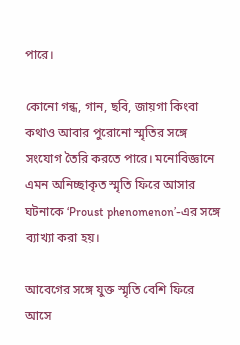পারে।

কোনো গন্ধ, গান, ছবি, জায়গা কিংবা কথাও আবার পুরোনো স্মৃতির সঙ্গে সংযোগ তৈরি করতে পারে। মনোবিজ্ঞানে এমন অনিচ্ছাকৃত স্মৃতি ফিরে আসার ঘটনাকে ‘Proust phenomenon’-এর সঙ্গে ব্যাখ্যা করা হয়।

আবেগের সঙ্গে যুক্ত স্মৃতি বেশি ফিরে আসে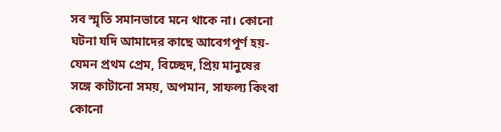সব স্মৃতি সমানভাবে মনে থাকে না। কোনো ঘটনা যদি আমাদের কাছে আবেগপূর্ণ হয়- যেমন প্রথম প্রেম, বিচ্ছেদ, প্রিয় মানুষের সঙ্গে কাটানো সময়, অপমান, সাফল্য কিংবা কোনো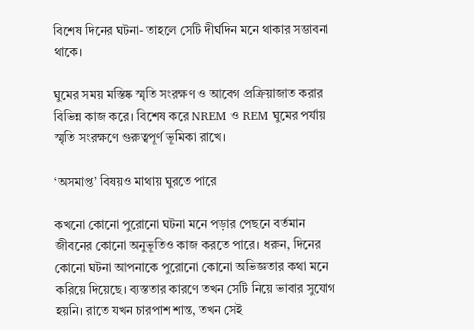বিশেষ দিনের ঘটনা- তাহলে সেটি দীর্ঘদিন মনে থাকার সম্ভাবনা থাকে।

ঘুমের সময় মস্তিষ্ক স্মৃতি সংরক্ষণ ও আবেগ প্রক্রিয়াজাত করার বিভিন্ন কাজ করে। বিশেষ করে NREM ও REM ঘুমের পর্যায় স্মৃতি সংরক্ষণে গুরুত্বপূর্ণ ভূমিকা রাখে।

‘অসমাপ্ত’ বিষয়ও মাথায় ঘুরতে পারে

কখনো কোনো পুরোনো ঘটনা মনে পড়ার পেছনে বর্তমান জীবনের কোনো অনুভূতিও কাজ করতে পারে। ধরুন, দিনের কোনো ঘটনা আপনাকে পুরোনো কোনো অভিজ্ঞতার কথা মনে করিয়ে দিয়েছে। ব্যস্ততার কারণে তখন সেটি নিয়ে ভাবার সুযোগ হয়নি। রাতে যখন চারপাশ শান্ত, তখন সেই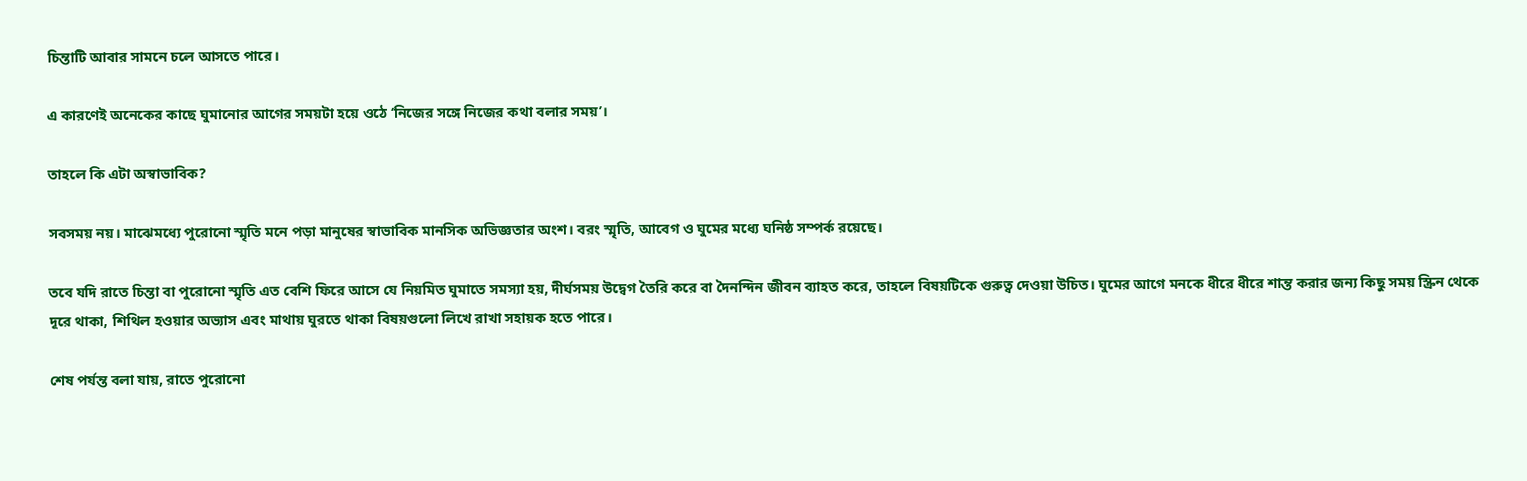চিন্তাটি আবার সামনে চলে আসতে পারে।

এ কারণেই অনেকের কাছে ঘুমানোর আগের সময়টা হয়ে ওঠে ‘নিজের সঙ্গে নিজের কথা বলার সময়’।

তাহলে কি এটা অস্বাভাবিক?

সবসময় নয়। মাঝেমধ্যে পুরোনো স্মৃতি মনে পড়া মানুষের স্বাভাবিক মানসিক অভিজ্ঞতার অংশ। বরং স্মৃতি, আবেগ ও ঘুমের মধ্যে ঘনিষ্ঠ সম্পর্ক রয়েছে।

তবে যদি রাতে চিন্তা বা পুরোনো স্মৃতি এত বেশি ফিরে আসে যে নিয়মিত ঘুমাতে সমস্যা হয়, দীর্ঘসময় উদ্বেগ তৈরি করে বা দৈনন্দিন জীবন ব্যাহত করে, তাহলে বিষয়টিকে গুরুত্ব দেওয়া উচিত। ঘুমের আগে মনকে ধীরে ধীরে শান্ত করার জন্য কিছু সময় স্ক্রিন থেকে দূরে থাকা, শিথিল হওয়ার অভ্যাস এবং মাথায় ঘুরতে থাকা বিষয়গুলো লিখে রাখা সহায়ক হতে পারে।

শেষ পর্যন্ত বলা যায়, রাতে পুরোনো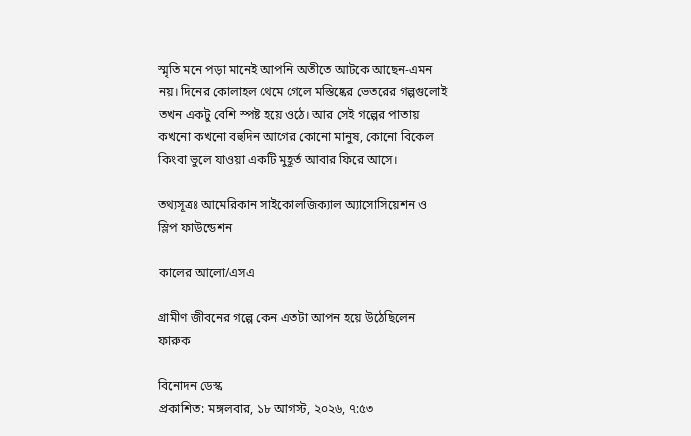স্মৃতি মনে পড়া মানেই আপনি অতীতে আটকে আছেন-এমন নয়। দিনের কোলাহল থেমে গেলে মস্তিষ্কের ভেতরের গল্পগুলোই তখন একটু বেশি স্পষ্ট হয়ে ওঠে। আর সেই গল্পের পাতায় কখনো কখনো বহুদিন আগের কোনো মানুষ, কোনো বিকেল কিংবা ভুলে যাওয়া একটি মুহূর্ত আবার ফিরে আসে।

তথ্যসূত্রঃ আমেরিকান সাইকোলজিক্যাল অ্যাসোসিয়েশন ও স্লিপ ফাউন্ডেশন

কালের আলো/এসএ

গ্রামীণ জীবনের গল্পে কেন এতটা আপন হয়ে উঠেছিলেন ফারুক

বিনোদন ডেস্ক
প্রকাশিত: মঙ্গলবার, ১৮ আগস্ট, ২০২৬, ৭:৫৩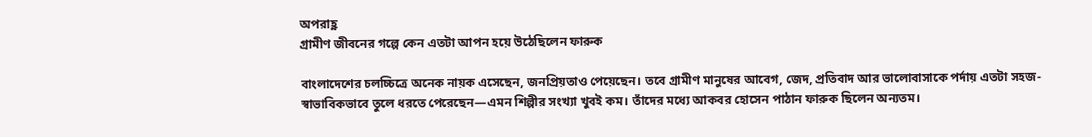অপরাহ্ণ
গ্রামীণ জীবনের গল্পে কেন এতটা আপন হয়ে উঠেছিলেন ফারুক

বাংলাদেশের চলচ্চিত্রে অনেক নায়ক এসেছেন, জনপ্রিয়তাও পেয়েছেন। তবে গ্রামীণ মানুষের আবেগ, জেদ, প্রতিবাদ আর ভালোবাসাকে পর্দায় এতটা সহজ-স্বাভাবিকভাবে তুলে ধরতে পেরেছেন—এমন শিল্পীর সংখ্যা খুবই কম। তাঁদের মধ্যে আকবর হোসেন পাঠান ফারুক ছিলেন অন্যতম।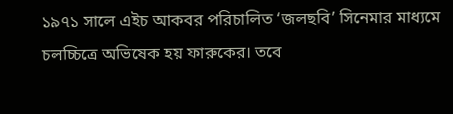১৯৭১ সালে এইচ আকবর পরিচালিত ‘জলছবি’ সিনেমার মাধ্যমে চলচ্চিত্রে অভিষেক হয় ফারুকের। তবে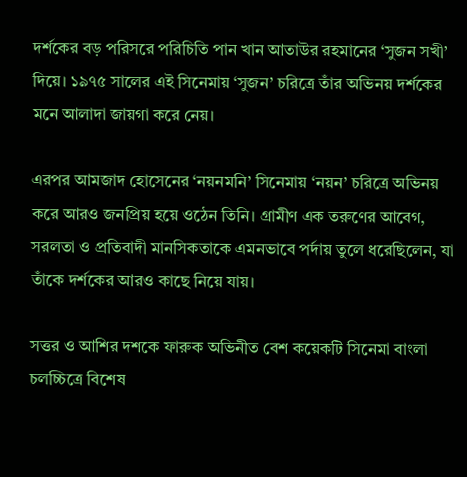দর্শকের বড় পরিসরে পরিচিতি পান খান আতাউর রহমানের ‘সুজন সখী’ দিয়ে। ১৯৭৫ সালের এই সিনেমায় ‘সুজন’ চরিত্রে তাঁর অভিনয় দর্শকের মনে আলাদা জায়গা করে নেয়।

এরপর আমজাদ হোসেনের ‘নয়নমনি’ সিনেমায় ‘নয়ন’ চরিত্রে অভিনয় করে আরও জনপ্রিয় হয়ে ওঠেন তিনি। গ্রামীণ এক তরুণের আবেগ, সরলতা ও প্রতিবাদী মানসিকতাকে এমনভাবে পর্দায় তুলে ধরেছিলেন, যা তাঁকে দর্শকের আরও কাছে নিয়ে যায়।

সত্তর ও আশির দশকে ফারুক অভিনীত বেশ কয়েকটি সিনেমা বাংলা চলচ্চিত্রে বিশেষ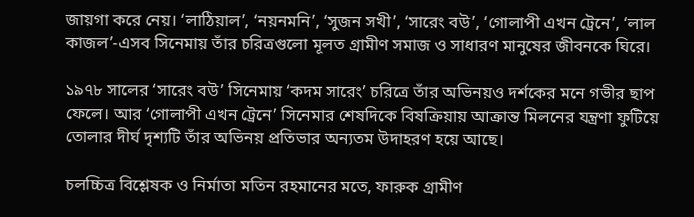জায়গা করে নেয়। ‘লাঠিয়াল’, ‘নয়নমনি’, ‘সুজন সখী’, ‘সারেং বউ’, ‘গোলাপী এখন ট্রেনে’, ‘লাল কাজল’-এসব সিনেমায় তাঁর চরিত্রগুলো মূলত গ্রামীণ সমাজ ও সাধারণ মানুষের জীবনকে ঘিরে।

১৯৭৮ সালের ‘সারেং বউ’ সিনেমায় ‘কদম সারেং’ চরিত্রে তাঁর অভিনয়ও দর্শকের মনে গভীর ছাপ ফেলে। আর ‘গোলাপী এখন ট্রেনে’ সিনেমার শেষদিকে বিষক্রিয়ায় আক্রান্ত মিলনের যন্ত্রণা ফুটিয়ে তোলার দীর্ঘ দৃশ্যটি তাঁর অভিনয় প্রতিভার অন্যতম উদাহরণ হয়ে আছে।

চলচ্চিত্র বিশ্লেষক ও নির্মাতা মতিন রহমানের মতে, ফারুক গ্রামীণ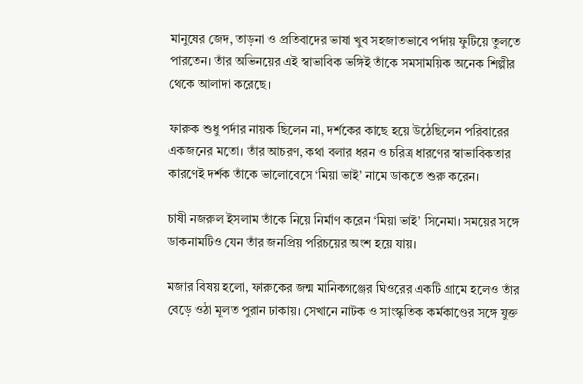মানুষের জেদ, তাড়না ও প্রতিবাদের ভাষা খুব সহজাতভাবে পর্দায় ফুটিয়ে তুলতে পারতেন। তাঁর অভিনয়ের এই স্বাভাবিক ভঙ্গিই তাঁকে সমসাময়িক অনেক শিল্পীর থেকে আলাদা করেছে।

ফারুক শুধু পর্দার নায়ক ছিলেন না, দর্শকের কাছে হয়ে উঠেছিলেন পরিবারের একজনের মতো। তাঁর আচরণ, কথা বলার ধরন ও চরিত্র ধারণের স্বাভাবিকতার কারণেই দর্শক তাঁকে ভালোবেসে ‘মিয়া ভাই’ নামে ডাকতে শুরু করেন।

চাষী নজরুল ইসলাম তাঁকে নিয়ে নির্মাণ করেন ‘মিয়া ভাই’ সিনেমা। সময়ের সঙ্গে ডাকনামটিও যেন তাঁর জনপ্রিয় পরিচয়ের অংশ হয়ে যায়।

মজার বিষয় হলো, ফারুকের জন্ম মানিকগঞ্জের ঘিওরের একটি গ্রামে হলেও তাঁর বেড়ে ওঠা মূলত পুরান ঢাকায়। সেখানে নাটক ও সাংস্কৃতিক কর্মকাণ্ডের সঙ্গে যুক্ত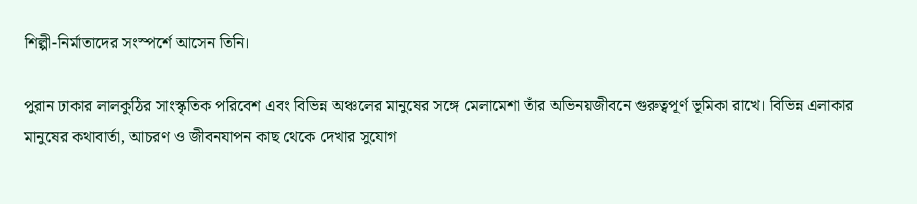শিল্পী-নির্মাতাদের সংস্পর্শে আসেন তিনি।

পুরান ঢাকার লালকুঠির সাংস্কৃতিক পরিবেশ এবং বিভিন্ন অঞ্চলের মানুষের সঙ্গে মেলামেশা তাঁর অভিনয়জীবনে গুরুত্বপূর্ণ ভূমিকা রাখে। বিভিন্ন এলাকার মানুষের কথাবার্তা, আচরণ ও জীবনযাপন কাছ থেকে দেখার সুযোগ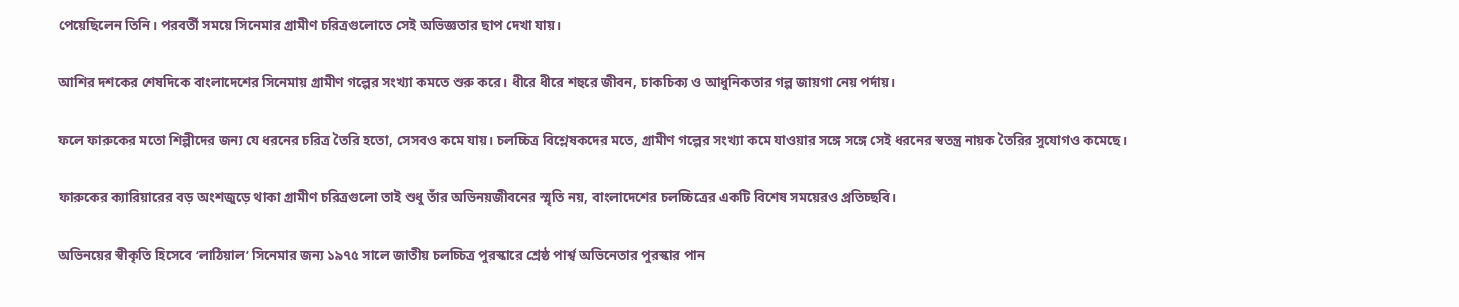পেয়েছিলেন তিনি। পরবর্তী সময়ে সিনেমার গ্রামীণ চরিত্রগুলোতে সেই অভিজ্ঞতার ছাপ দেখা যায়।

আশির দশকের শেষদিকে বাংলাদেশের সিনেমায় গ্রামীণ গল্পের সংখ্যা কমতে শুরু করে। ধীরে ধীরে শহুরে জীবন, চাকচিক্য ও আধুনিকতার গল্প জায়গা নেয় পর্দায়।

ফলে ফারুকের মতো শিল্পীদের জন্য যে ধরনের চরিত্র তৈরি হতো, সেসবও কমে যায়। চলচ্চিত্র বিশ্লেষকদের মতে, গ্রামীণ গল্পের সংখ্যা কমে যাওয়ার সঙ্গে সঙ্গে সেই ধরনের স্বতন্ত্র নায়ক তৈরির সুযোগও কমেছে।

ফারুকের ক্যারিয়ারের বড় অংশজুড়ে থাকা গ্রামীণ চরিত্রগুলো তাই শুধু তাঁর অভিনয়জীবনের স্মৃতি নয়, বাংলাদেশের চলচ্চিত্রের একটি বিশেষ সময়েরও প্রতিচ্ছবি।

অভিনয়ের স্বীকৃতি হিসেবে ‘লাঠিয়াল’ সিনেমার জন্য ১৯৭৫ সালে জাতীয় চলচ্চিত্র পুরস্কারে শ্রেষ্ঠ পার্শ্ব অভিনেতার পুরস্কার পান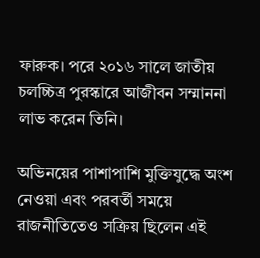ফারুক। পরে ২০১৬ সালে জাতীয় চলচ্চিত্র পুরস্কারে আজীবন সম্মাননা লাভ করেন তিনি।

অভিনয়ের পাশাপাশি মুক্তিযুদ্ধে অংশ নেওয়া এবং পরবর্তী সময়ে রাজনীতিতেও সক্রিয় ছিলেন এই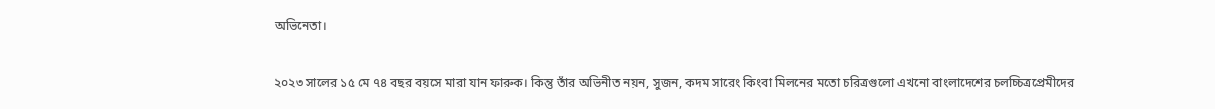অভিনেতা।

২০২৩ সালের ১৫ মে ৭৪ বছর বয়সে মারা যান ফারুক। কিন্তু তাঁর অভিনীত নয়ন, সুজন, কদম সারেং কিংবা মিলনের মতো চরিত্রগুলো এখনো বাংলাদেশের চলচ্চিত্রপ্রেমীদের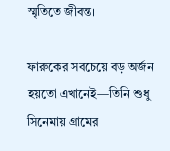স্মৃতিতে জীবন্ত।

ফারুকের সবচেয়ে বড় অর্জন হয়তো এখানেই—তিনি শুধু সিনেমায় গ্রামের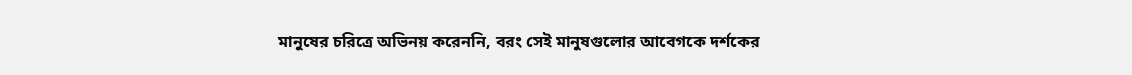মানুষের চরিত্রে অভিনয় করেননি, বরং সেই মানুষগুলোর আবেগকে দর্শকের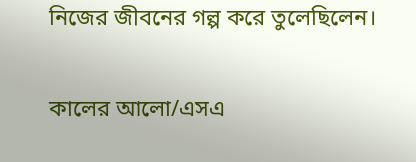নিজের জীবনের গল্প করে তুলেছিলেন।

কালের আলো/এসএ